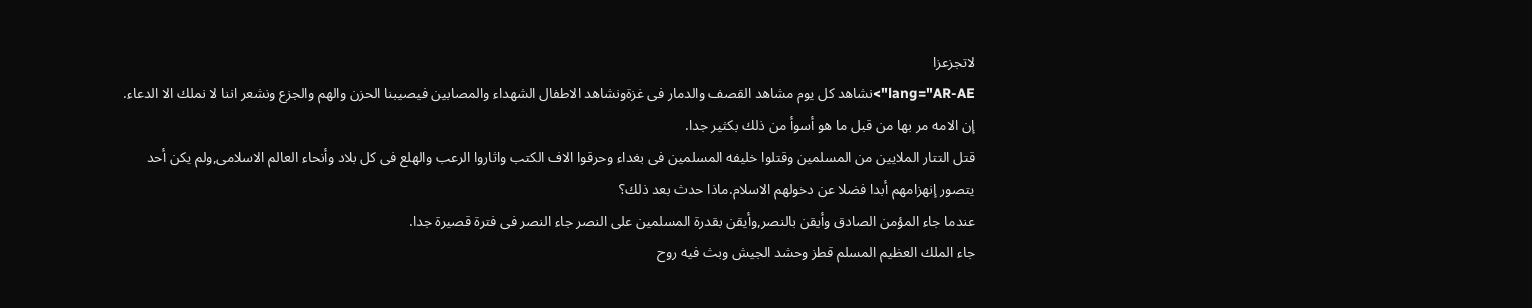لاتجزعزا
lang="AR-AE">نشاهد كل يوم مشاهد القصف والدمار فى غزةونشاهد الاطفال الشهداء والمصابين فيصيبنا الحزن والهم والجزع ونشعر اننا لا نملك الا الدعاء.
إن الامه مر بها من قبل ما هو أسوأ من ذلك بكثير جدا.
قتل التتار الملايين من المسلمين وقتلوا خليفه المسلمين فى بغداء وحرقوا الاف الكتب واثاروا الرعب والهلع فى كل بلاد وأنحاء العالم الاسلامى,ولم يكن أحد يتصور إنهزامهم أبدا فضلا عن دخولهم الاسلام.ماذا حدث بعد ذلك؟
عندما جاء المؤمن الصادق وأيقن بالنصر,وأيقن بقدرة المسلمين على النصر جاء النصر فى فترة قصيرة جدا.
جاء الملك العظيم المسلم قطز وحشد الجيش وبث فيه روح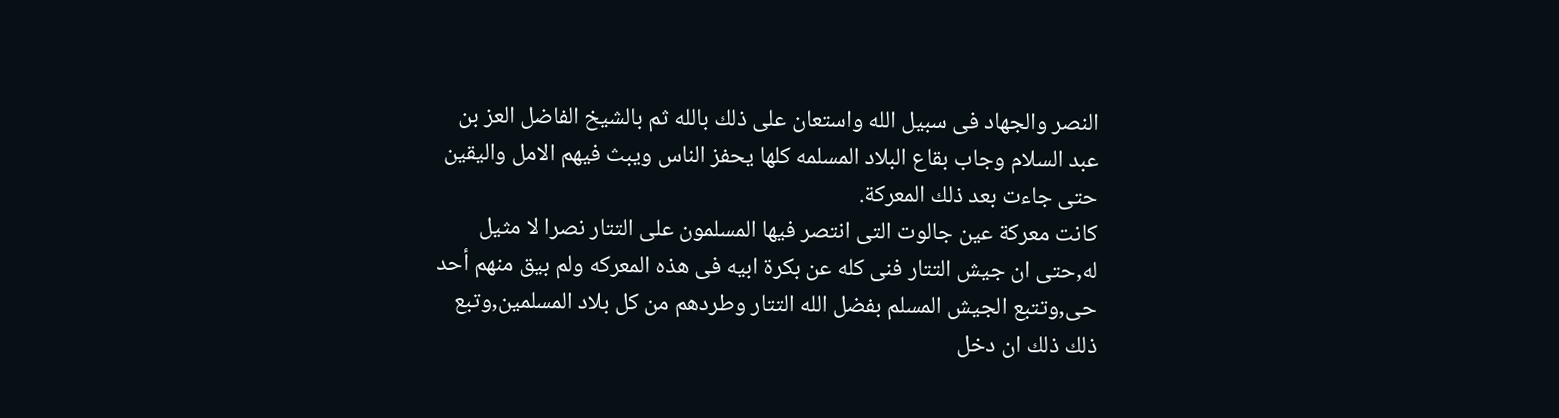النصر والجهاد فى سبيل الله واستعان على ذلك بالله ثم بالشيخ الفاضل العز بن عبد السلام وجاب بقاع البلاد المسلمه كلها يحفز الناس ويبث فيهم الامل واليقين حتى جاءت بعد ذلك المعركة.
كانت معركة عين جالوت التى انتصر فيها المسلمون على التتار نصرا لا مثيل له,حتى ان جيش التتار فنى كله عن بكرة ابيه فى هذه المعركه ولم بيق منهم أحد حى,وتتبع الجيش المسلم بفضل الله التتار وطردهم من كل بلاد المسلمين,وتبع ذلك ذلك ان دخل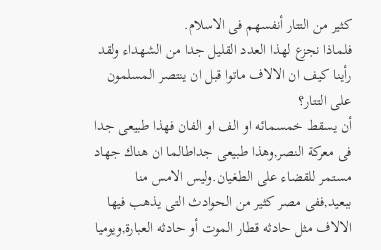كثير من التتار أنفسهم فى الاسلام.
فلماذا نجزع لهذا العدد القليل جدا من الشهداء ولقد رأينا كيف ان الالاف ماتوا قبل ان ينتصر المسلمون على التتار؟
أن يسقط خمسمائه او الف او الفان فهذا طبيعى جدا فى معركة النصر,وهذا طبيعى جداطالما ان هناك جهاد مستمر للقضاء على الطغيان.وليس الامس منا ببعيد,ففى مصر كثير من الحوادث التى يذهب فيها الالاف مثل حادثه قطار الموت أو حادثه العبارة,ويوميا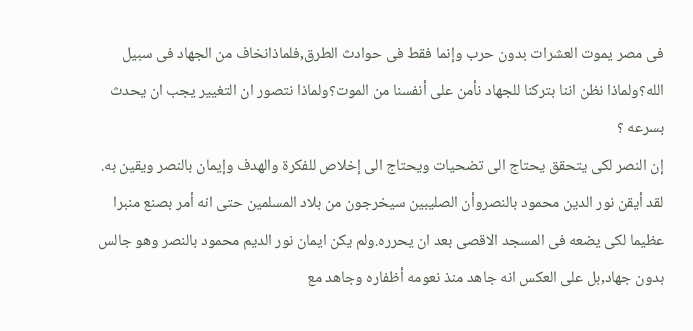فى مصر يموت العشرات بدون حرب وإنما فقط فى حوادث الطرق,فلماذانخاف من الجهاد فى سبيل الله؟ولماذا نظن اننا بتركنا للجهاد نأمن على أنفسنا من الموت؟ولماذا نتصور ان التغيير يجب ان يحدث بسرعه ؟
إن النصر لكى يتحقق يحتاج الى تضحيات ويحتاج الى إخلاص للفكرة والهدف وإيمان بالنصر ويقين به.
لقد أيقن نور الدين محمود بالنصروأن الصليبين سيخرجون من بلاد المسلمين حتى انه أمر بصنع منبرا عظيما لكى يضعه فى المسجد الاقصى بعد ان يحرره.ولم يكن ايمان نور الديم محمود بالنصر وهو جالس بدون جهاد,بل على العكس انه جاهد منذ نعومه أظفاره وجاهد مع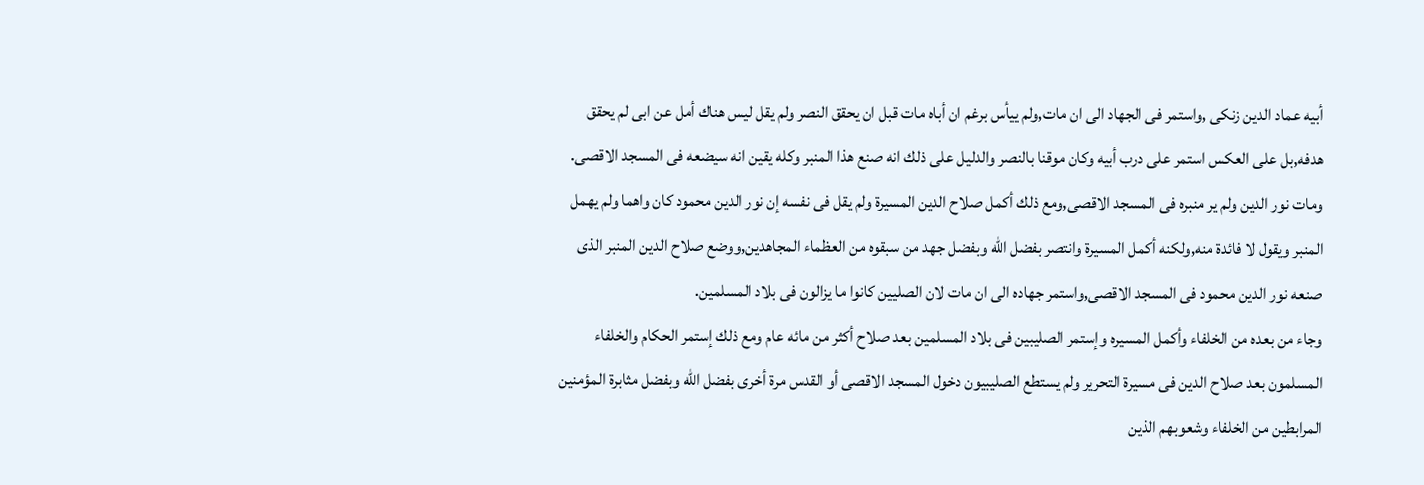أبيه عماد الدين زنكى ,واستمر فى الجهاد الى ان مات,ولم ييأس برغم ان أباه مات قبل ان يحقق النصر ولم يقل ليس هناك أمل عن ابى لم يحقق هدفه,بل على العكس استمر على درب أبيه وكان موقنا بالنصر والدليل على ذلك انه صنع هذا المنبر وكله يقين انه سيضعه فى المسجد الاقصى.
ومات نور الدين ولم ير منبره فى المسجد الاقصى,ومع ذلك أكمل صلاح الدين المسيرة ولم يقل فى نفسه إن نور الدين محمود كان واهما ولم يهمل المنبر ويقول لا فائدة منه,ولكنه أكمل المسيرة وانتصر بفضل الله وبفضل جهد من سبقوه من العظماء المجاهدين,ووضع صلاح الدين المنبر الذى صنعه نور الدين محمود فى المسجد الاقصى,واستمر جهاده الى ان مات لان الصليين كانوا ما يزالون فى بلاد المسلمين.
وجاء من بعده من الخلفاء وأكمل المسيره وإستمر الصليبين فى بلاد المسلمين بعد صلاح أكثر من مائه عام ومع ذلك إستمر الحكام والخلفاء المسلمون بعد صلاح الدين فى مسيرة التحرير ولم يستطع الصليبيون دخول المسجد الاقصى أو القدس مرة أخرى بفضل الله وبفضل مثابرة المؤمنين المرابطين من الخلفاء وشعوبهم الذين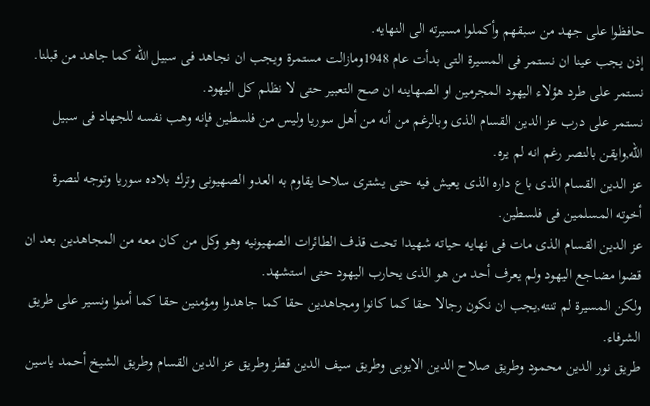حافظوا على جهد من سبقهم وأكملوا مسيرته الى النهايه.
إذن يجب عينا ان نستمر فى المسيرة التى بدأت عام 1948ومازالت مستمرة ويجب ان نجاهد فى سبيل الله كما جاهد من قبلنا.
نستمر على طرد هؤلاء اليهود المجرمين او الصهاينه ان صح التعبير حتى لا نظلم كل اليهود.
نستمر على درب عز الدين القسام الذى وبالرغم من أنه من أهل سوريا وليس من فلسطين فإنه وهب نفسه للجهاد فى سبيل الله,وايقن بالنصر رغم انه لم يره.
عز الدين القسام الذى باع داره الذى يعيش فيه حتى يشترى سلاحا يقاوم به العدو الصهيونى وترك بلاده سوريا وتوجه لنصرة أخوته المسلمين فى فلسطين.
عز الدين القسام الذى مات فى نهايه حياته شهيدا تحت قذف الطائرات الصهيونيه وهو وكل من كان معه من المجاهدين بعد ان قضوا مضاجع اليهود ولم يعرف أحد من هو الذى يحارب اليهود حتى استشهد.
ولكن المسيرة لم تنته,يجب ان نكون رجالا حقا كما كانوا ومجاهدين حقا كما جاهدوا ومؤمنين حقا كما أمنوا ونسير على طريق الشرفاء.
طريق نور الدين محمود وطريق صلاح الدين الايوبى وطريق سيف الدين قطز وطريق عز الدين القسام وطريق الشيخ أحمد ياسين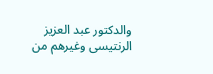والدكتور عبد العزيز الرنتيسى وغيرهم من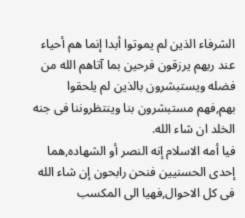الشرفاء الذين لم يموتوا أبدا إنما هم أحياء عند ربهم يرزقون فرحين بما آتاهم الله من فضله ويستبشرون بالذين لم يلحقوا بهم,فهم مستبشرون بنا وينتظروننا فى جنه الخلد ان شاء الله.
فيا أمه الاسلام إنه النصر أو الشهاده,هما إحدى الحسنيين فنحن رابحون إن شاء الله فى كل الاحوال,فهيا الى المكسب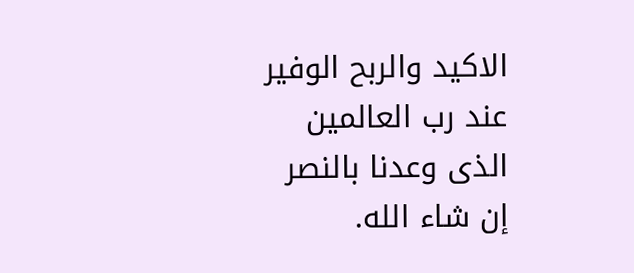الاكيد والربح الوفير عند رب العالمين الذى وعدنا بالنصر إن شاء الله.